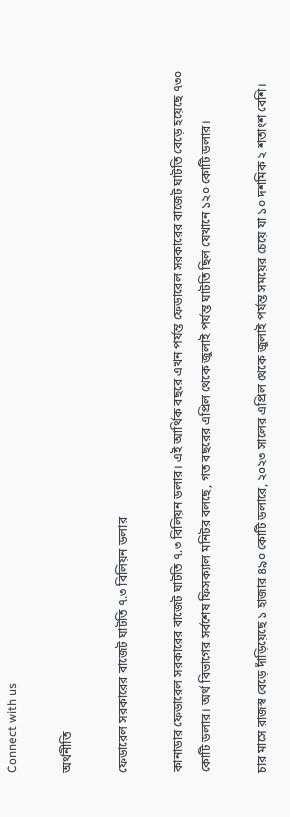Connect with us

অর্থনীতি

ফেডারেল সরকারের বাজেট ঘাটতি ৭.৩ বিলিয়ন ডলার

কানাডার ফেডারেল সরকারের বাজেট ঘাটতি ৭.৩ বিলিয়ন ডলার। এই আর্থিক বছরে এখন পর্যন্ত ফেডারেল সরকারের বাজেট ঘাটতি বেড়ে হয়েছে ৭৩০ কোটি ডলার। অর্থ বিভাগের সর্বশেষ ফিসক্যাল মনিটর বলছে, গত বছরের এপ্রিল থেকে জুলাই পর্যন্ত ঘাটতি ছিল যেখানে ১২০ কোটি ডলার।

চার মাসে রাজস্ব বেড়ে দাঁড়িয়েছে ১ হাজার ৪৯০ কোটি ডলারে, ২০২৩ সালের এপ্রিল থেকে জুলাই পর্যন্ত সময়ের চেয়ে যা ১০ দশমিক ২ শতাংশ বেশি।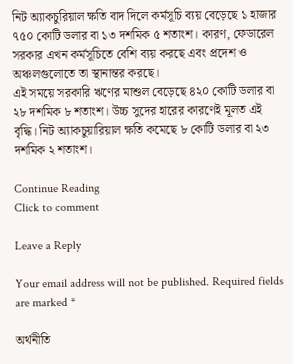নিট অ্যাকচুরিয়াল ক্ষতি বাদ দিলে কর্মসূচি ব্যয় বেড়েছে ১ হাজার ৭৫০ কোটি ডলার বা ১৩ দশমিক ৫ শতাংশ। কারণ, ফেডারেল সরকার এখন কর্মসূচিতে বেশি ব্যয় করছে এবং প্রদেশ ও অঞ্চলগুলোতে তা স্থানান্তর করছে।
এই সময়ে সরকারি ঋণের মাশুল বেড়েছে ৪২০ কোটি ডলার বা ২৮ দশমিক ৮ শতাংশ। উচ্চ সুদের হারের কারণেই মূলত এই বৃদ্ধি। নিট অ্যাকচুয়ারিয়াল ক্ষতি কমেছে ৮ কোটি ডলার বা ২৩ দশমিক ২ শতাংশ।

Continue Reading
Click to comment

Leave a Reply

Your email address will not be published. Required fields are marked *

অর্থনীতি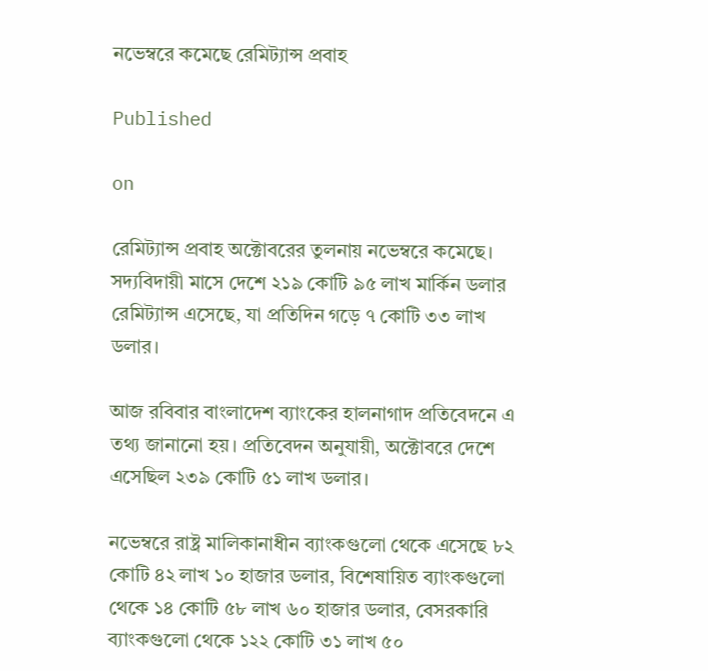নভেম্বরে কমেছে রেমিট্যান্স প্রবাহ

Published

on

রেমিট্যান্স প্রবাহ অক্টোবরের তুলনায় নভেম্বরে কমেছে। সদ্যবিদায়ী মাসে দেশে ২১৯ কোটি ৯৫ লাখ মার্কিন ডলার রেমিট্যান্স এসেছে, যা প্রতিদিন গড়ে ৭ কোটি ৩৩ লাখ ডলার।

আজ রবিবার বাংলাদেশ ব্যাংকের হালনাগাদ প্রতিবেদনে এ তথ্য জানানো হয়। প্রতিবেদন অনুযায়ী, অক্টোবরে দেশে এসেছিল ২৩৯ কোটি ৫১ লাখ ডলার।

নভেম্বরে রাষ্ট্র মালিকানাধীন ব্যাংকগুলো থেকে এসেছে ৮২ কোটি ৪২ লাখ ১০ হাজার ডলার, বিশেষায়িত ব্যাংকগুলো থেকে ১৪ কোটি ৫৮ লাখ ৬০ হাজার ডলার, বেসরকারি ব্যাংকগুলো থেকে ১২২ কোটি ৩১ লাখ ৫০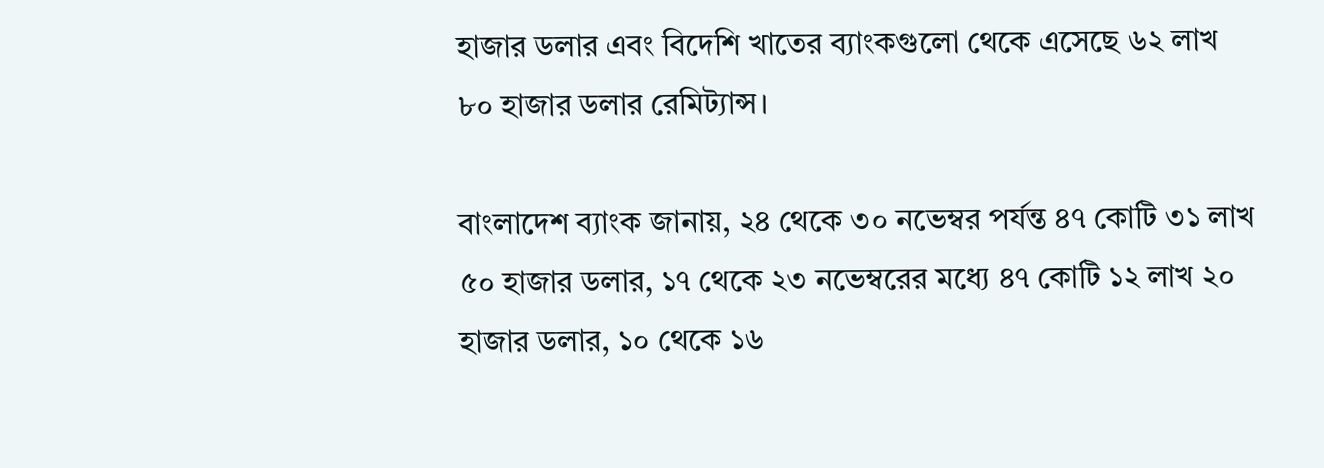হাজার ডলার এবং বিদেশি খাতের ব্যাংকগুলো থেকে এসেছে ৬২ লাখ ৮০ হাজার ডলার রেমিট্যান্স।

বাংলাদেশ ব্যাংক জানায়, ২৪ থেকে ৩০ নভেম্বর পর্যন্ত ৪৭ কোটি ৩১ লাখ ৫০ হাজার ডলার, ১৭ থেকে ২৩ নভেম্বরের মধ্যে ৪৭ কোটি ১২ লাখ ২০ হাজার ডলার, ১০ থেকে ১৬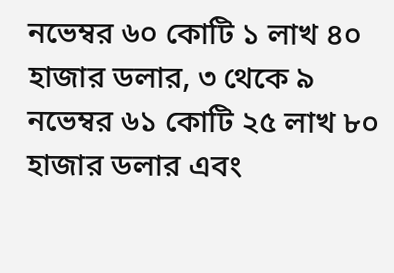নভেম্বর ৬০ কোটি ১ লাখ ৪০ হাজার ডলার, ৩ থেকে ৯ নভেম্বর ৬১ কোটি ২৫ লাখ ৮০ হাজার ডলার এবং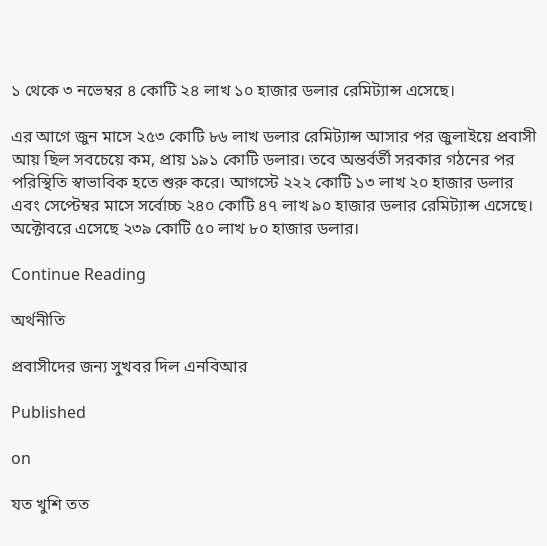১ থেকে ৩ নভেম্বর ৪ কোটি ২৪ লাখ ১০ হাজার ডলার রেমিট্যান্স এসেছে।

এর আগে জুন মাসে ২৫৩ কোটি ৮৬ লাখ ডলার রেমিট্যান্স আসার পর জুলাইয়ে প্রবাসী আয় ছিল সবচেয়ে কম, প্রায় ১৯১ কোটি ডলার। তবে অন্তর্বর্তী সরকার গঠনের পর পরিস্থিতি স্বাভাবিক হতে শুরু করে। আগস্টে ২২২ কোটি ১৩ লাখ ২০ হাজার ডলার এবং সেপ্টেম্বর মাসে সর্বোচ্চ ২৪০ কোটি ৪৭ লাখ ৯০ হাজার ডলার রেমিট্যান্স এসেছে। অক্টোবরে এসেছে ২৩৯ কোটি ৫০ লাখ ৮০ হাজার ডলার।

Continue Reading

অর্থনীতি

প্রবাসীদের জন্য সুখবর দিল এনবিআর

Published

on

যত খুশি তত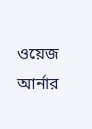ওয়েজ আর্নার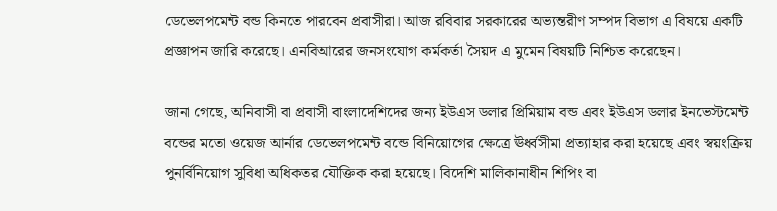ডেভেলপমেন্ট বন্ড কিনতে পারবেন প্রবাসীরা। আজ রবিবার সরকারের অভ্যন্তরীণ সম্পদ বিভাগ এ বিষয়ে একটি প্রজ্ঞাপন জারি করেছে। এনবিআরের জনসংযোগ কর্মকর্তা সৈয়দ এ মুমেন বিষয়টি নিশ্চিত করেছেন।

জানা গেছে, অনিবাসী বা প্রবাসী বাংলাদেশিদের জন্য ইউএস ডলার প্রিমিয়াম বন্ড এবং ইউএস ডলার ইনভেস্টমেন্ট বন্ডের মতো ওয়েজ আর্নার ডেভেলপমেন্ট বন্ডে বিনিয়োগের ক্ষেত্রে ঊর্ধ্বসীমা প্রত্যাহার করা হয়েছে এবং স্বয়ংক্রিয় পুনর্বিনিয়োগ সুবিধা অধিকতর যৌক্তিক করা হয়েছে। বিদেশি মালিকানাধীন শিপিং বা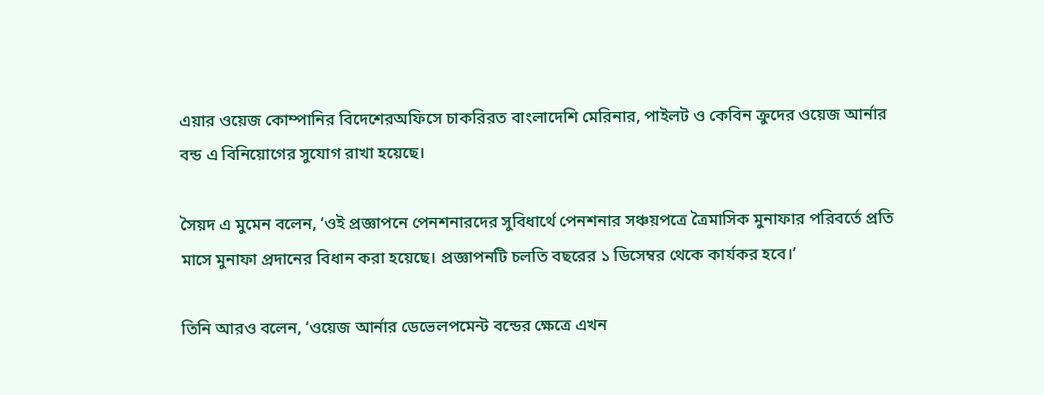এয়ার ওয়েজ কোম্পানির বিদেশেরঅফিসে চাকরিরত বাংলাদেশি মেরিনার, পাইলট ও কেবিন ক্রুদের ওয়েজ আর্নার বন্ড এ বিনিয়োগের সুযোগ রাখা হয়েছে।

সৈয়দ এ মুমেন বলেন, ‘ওই প্রজ্ঞাপনে পেনশনারদের সুবিধার্থে পেনশনার সঞ্চয়পত্রে ত্রৈমাসিক মুনাফার পরিবর্তে প্রতি মাসে মুনাফা প্রদানের বিধান করা হয়েছে। প্রজ্ঞাপনটি চলতি বছরের ১ ডিসেম্বর থেকে কার্যকর হবে।’

তিনি আরও বলেন, ‘ওয়েজ আর্নার ডেভেলপমেন্ট বন্ডের ক্ষেত্রে এখন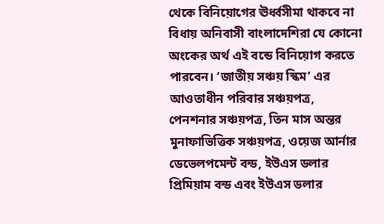থেকে বিনিয়োগের ঊর্ধ্বসীমা থাকবে না বিধায় অনিবাসী বাংলাদেশিরা যে কোনো অংকের অর্থ এই বন্ডে বিনিয়োগ করতে পারবেন। ‘জাতীয় সঞ্চয় স্কিম’ এর আওতাধীন পরিবার সঞ্চয়পত্র, পেনশনার সঞ্চয়পত্র, তিন মাস অন্তর মুনাফাভিত্তিক সঞ্চয়পত্র, ওয়েজ আর্নার ডেভেলপমেন্ট বন্ড, ইউএস ডলার প্রিমিয়াম বন্ড এবং ইউএস ডলার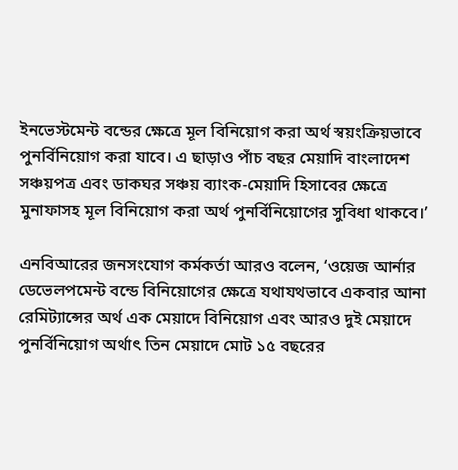ইনভেস্টমেন্ট বন্ডের ক্ষেত্রে মূল বিনিয়োগ করা অর্থ স্বয়ংক্রিয়ভাবে পুনর্বিনিয়োগ করা যাবে। এ ছাড়াও পাঁচ বছর মেয়াদি বাংলাদেশ সঞ্চয়পত্র এবং ডাকঘর সঞ্চয় ব্যাংক-মেয়াদি হিসাবের ক্ষেত্রে মুনাফাসহ মূল বিনিয়োগ করা অর্থ পুনর্বিনিয়োগের সুবিধা থাকবে।’

এনবিআরের জনসংযোগ কর্মকর্তা আরও বলেন, ‘ওয়েজ আর্নার ডেভেলপমেন্ট বন্ডে বিনিয়োগের ক্ষেত্রে যথাযথভাবে একবার আনা রেমিট্যান্সের অর্থ এক মেয়াদে বিনিয়োগ এবং আরও দুই মেয়াদে পুনর্বিনিয়োগ অর্থাৎ তিন মেয়াদে মোট ১৫ বছরের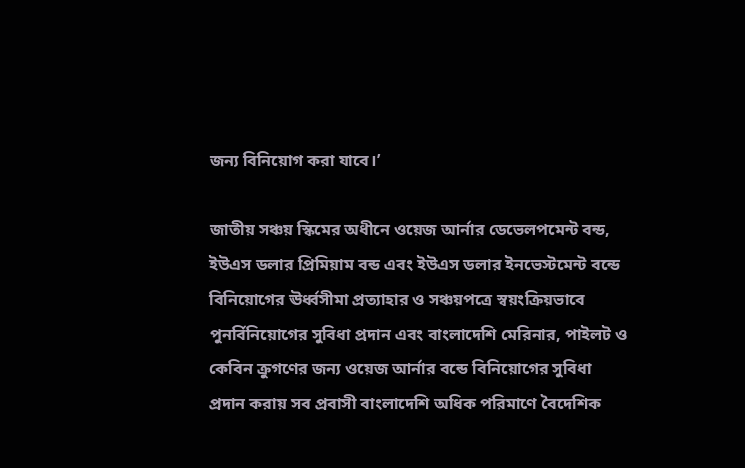জন্য বিনিয়োগ করা যাবে।’

জাতীয় সঞ্চয় স্কিমের অধীনে ওয়েজ আর্নার ডেভেলপমেন্ট বন্ড, ইউএস ডলার প্রিমিয়াম বন্ড এবং ইউএস ডলার ইনভেস্টমেন্ট বন্ডে বিনিয়োগের ঊর্ধ্বসীমা প্রত্যাহার ও সঞ্চয়পত্রে স্বয়ংক্রিয়ভাবে পুনর্বিনিয়োগের সুবিধা প্রদান এবং বাংলাদেশি মেরিনার, পাইলট ও কেবিন ক্রুগণের জন্য ওয়েজ আর্নার বন্ডে বিনিয়োগের সুবিধা প্রদান করায় সব প্রবাসী বাংলাদেশি অধিক পরিমাণে বৈদেশিক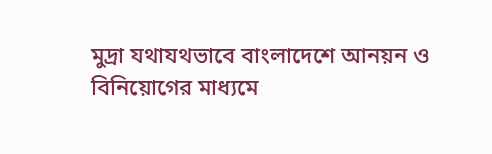মুদ্রা যথাযথভাবে বাংলাদেশে আনয়ন ও বিনিয়োগের মাধ্যমে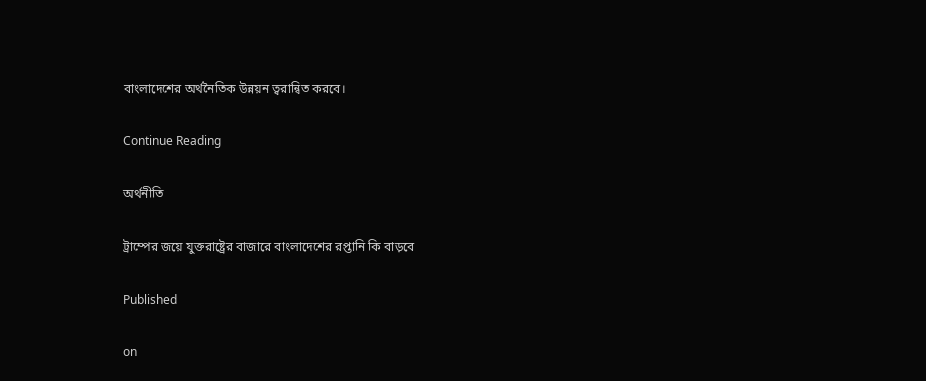বাংলাদেশের অর্থনৈতিক উন্নয়ন ত্বরান্বিত করবে।

Continue Reading

অর্থনীতি

ট্রাম্পের জয়ে যুক্তরাষ্ট্রের বাজারে বাংলাদেশের রপ্তানি কি বাড়বে

Published

on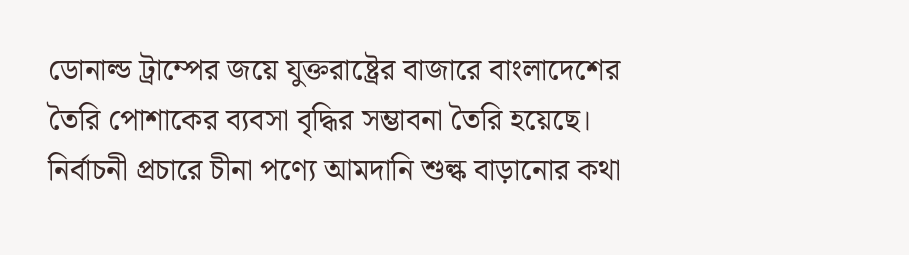ডোনাল্ড ট্রাম্পের জয়ে যুক্তরাষ্ট্রের বাজারে বাংলাদেশের তৈরি পোশাকের ব্যবসা বৃদ্ধির সম্ভাবনা তৈরি হয়েছে। নির্বাচনী প্রচারে চীনা পণ্যে আমদানি শুল্ক বাড়ানোর কথা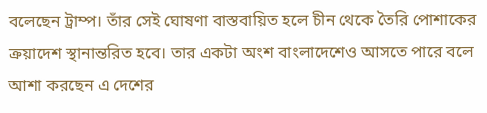বলেছেন ট্রাম্প। তাঁর সেই ঘোষণা বাস্তবায়িত হলে চীন থেকে তৈরি পোশাকের ক্রয়াদেশ স্থানান্তরিত হবে। তার একটা অংশ বাংলাদেশেও আসতে পারে বলে আশা করছেন এ দেশের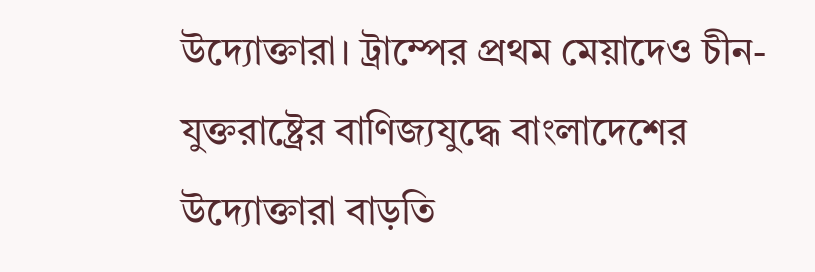উদ্যোক্তারা। ট্রাম্পের প্রথম মেয়াদেও চীন-যুক্তরাষ্ট্রের বাণিজ্যযুদ্ধে বাংলাদেশের উদ্যোক্তারা বাড়তি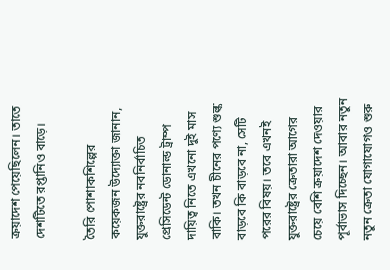ক্রয়াদেশ পেয়েছিলেন। তাতে দেশটিতে রপ্তানিও বাড়ে।

তৈরি পোশাকশিল্পের কয়েকজন উদ্যোক্তা জানান, যুক্তরাষ্ট্রের নবনির্বাচিত প্রেসিডেন্ট ডোনাল্ড ট্রাম্প দায়িত্ব নিতে এখনো দুই মাস বাকি। তখন চীনের পণ্যে শুল্ক বাড়বে কি বাড়বে না, সেটি পরের বিষয়। তবে এখনই যুক্তরাষ্ট্রের ক্রেতারা আগের চেয়ে বেশি ক্রয়াদেশ দেওয়ার পূর্বাভাস দিচ্ছেন। আবার নতুন নতুন ক্রেতা যোগাযোগও শুরু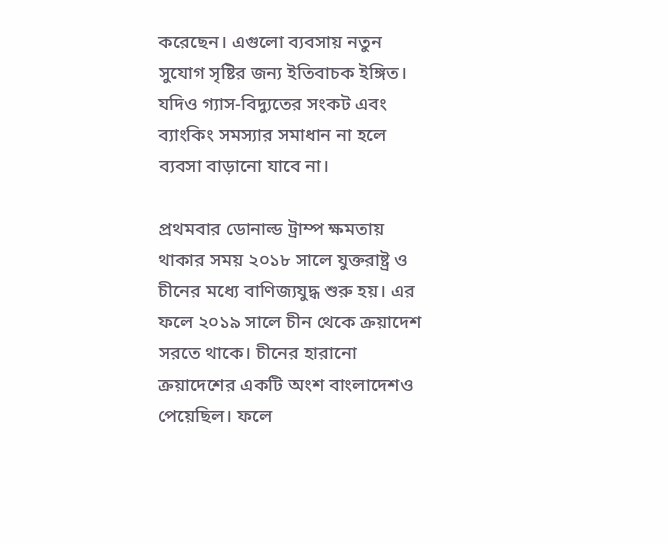করেছেন। এগুলো ব্যবসায় নতুন সুযোগ সৃষ্টির জন্য ইতিবাচক ইঙ্গিত। যদিও গ্যাস-বিদ্যুতের সংকট এবং ব্যাংকিং সমস্যার সমাধান না হলে ব্যবসা বাড়ানো যাবে না।

প্রথমবার ডোনাল্ড ট্রাম্প ক্ষমতায় থাকার সময় ২০১৮ সালে যুক্তরাষ্ট্র ও চীনের মধ্যে বাণিজ্যযুদ্ধ শুরু হয়। এর ফলে ২০১৯ সালে চীন থেকে ক্রয়াদেশ সরতে থাকে। চীনের হারানো ক্রয়াদেশের একটি অংশ বাংলাদেশও পেয়েছিল। ফলে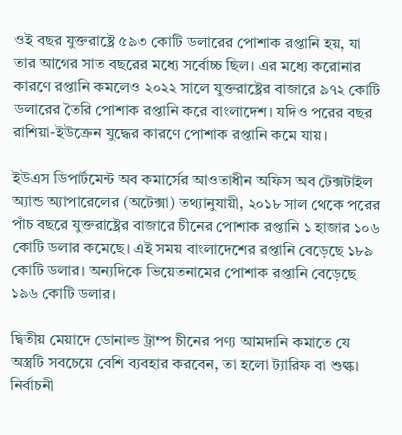ওই বছর যুক্তরাষ্ট্রে ৫৯৩ কোটি ডলারের পোশাক রপ্তানি হয়, যা তার আগের সাত বছরের মধ্যে সর্বোচ্চ ছিল। এর মধ্যে করোনার কারণে রপ্তানি কমলেও ২০২২ সালে যুক্তরাষ্ট্রের বাজারে ৯৭২ কোটি ডলারের তৈরি পোশাক রপ্তানি করে বাংলাদেশ। যদিও পরের বছর রাশিয়া-ইউক্রেন যুদ্ধের কারণে পোশাক রপ্তানি কমে যায়।

ইউএস ডিপার্টমেন্ট অব কমার্সের আওতাধীন অফিস অব টেক্সটাইল অ্যান্ড অ্যাপারেলের (অটেক্সা) তথ্যানুযায়ী, ২০১৮ সাল থেকে পরের পাঁচ বছরে যুক্তরাষ্ট্রের বাজারে চীনের পোশাক রপ্তানি ১ হাজার ১০৬ কোটি ডলার কমেছে। এই সময় বাংলাদেশের রপ্তানি বেড়েছে ১৮৯ কোটি ডলার। অন্যদিকে ভিয়েতনামের পোশাক রপ্তানি বেড়েছে ১৯৬ কোটি ডলার।

দ্বিতীয় মেয়াদে ডোনাল্ড ট্রাম্প চীনের পণ্য আমদানি কমাতে যে অস্ত্রটি সবচেয়ে বেশি ব্যবহার করবেন, তা হলো ট্যারিফ বা শুল্ক। নির্বাচনী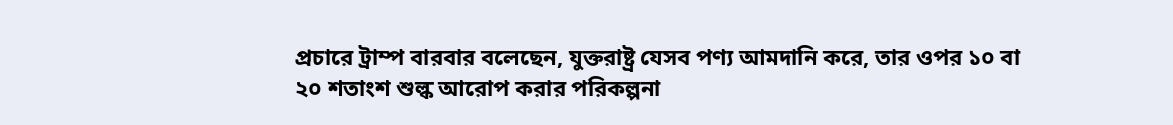প্রচারে ট্রাম্প বারবার বলেছেন, যুক্তরাষ্ট্র যেসব পণ্য আমদানি করে, তার ওপর ১০ বা ২০ শতাংশ শুল্ক আরোপ করার পরিকল্পনা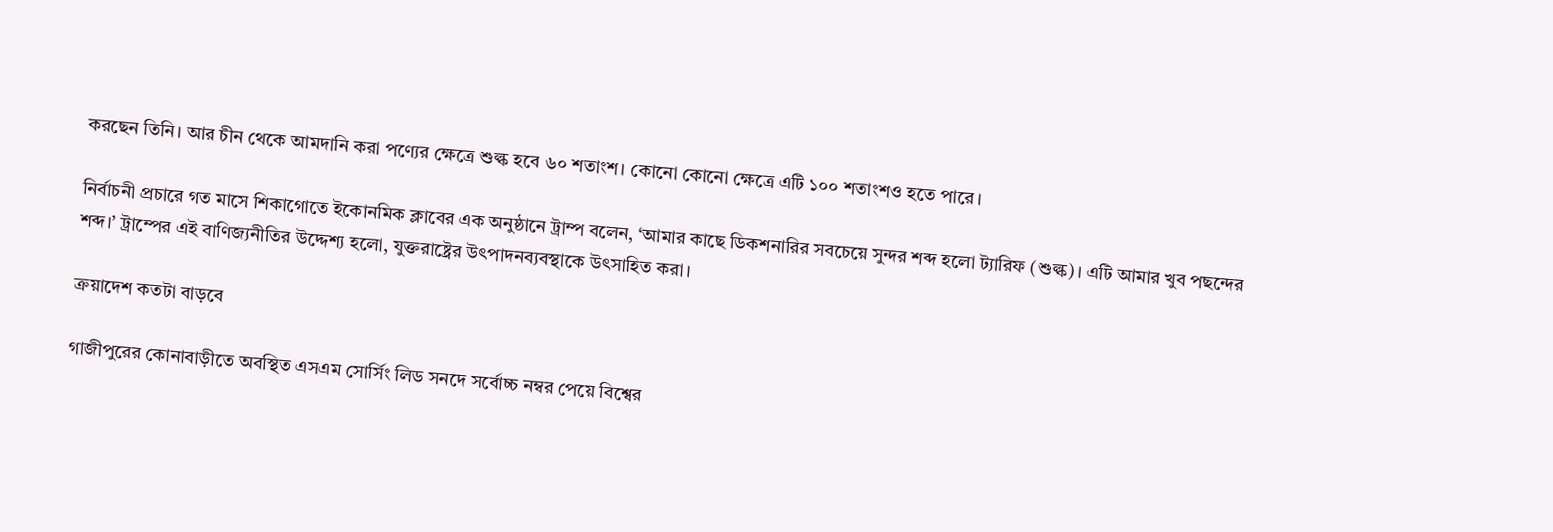করছেন তিনি। আর চীন থেকে আমদানি করা পণ্যের ক্ষেত্রে শুল্ক হবে ৬০ শতাংশ। কোনো কোনো ক্ষেত্রে এটি ১০০ শতাংশও হতে পারে।

নির্বাচনী প্রচারে গত মাসে শিকাগোতে ইকোনমিক ক্লাবের এক অনুষ্ঠানে ট্রাম্প বলেন, ‘আমার কাছে ডিকশনারির সবচেয়ে সুন্দর শব্দ হলো ট্যারিফ (শুল্ক)। এটি আমার খুব পছন্দের শব্দ।’ ট্রাম্পের এই বাণিজ্যনীতির উদ্দেশ্য হলো, যুক্তরাষ্ট্রের উৎপাদনব্যবস্থাকে উৎসাহিত করা।

ক্রয়াদেশ কতটা বাড়বে

গাজীপুরের কোনাবাড়ীতে অবস্থিত এসএম সোর্সিং লিড সনদে সর্বোচ্চ নম্বর পেয়ে বিশ্বের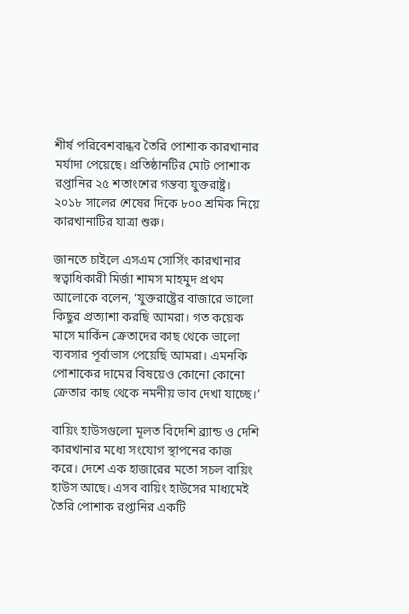শীর্ষ পরিবেশবান্ধব তৈরি পোশাক কারখানার মর্যাদা পেয়েছে। প্রতিষ্ঠানটির মোট পোশাক রপ্তানির ২৫ শতাংশের গন্তব্য যুক্তরাষ্ট্র। ২০১৮ সালের শেষের দিকে ৮০০ শ্রমিক নিয়ে কারখানাটির যাত্রা শুরু।

জানতে চাইলে এসএম সোর্সিং কারখানার স্বত্বাধিকারী মির্জা শামস মাহমুদ প্রথম আলোকে বলেন, ‘যুক্তরাষ্ট্রের বাজারে ভালো কিছুর প্রত্যাশা করছি আমরা। গত কয়েক মাসে মার্কিন ক্রেতাদের কাছ থেকে ভালো ব্যবসার পূর্বাভাস পেয়েছি আমরা। এমনকি পোশাকের দামের বিষয়েও কোনো কোনো ক্রেতার কাছ থেকে নমনীয় ভাব দেখা যাচ্ছে।’

বায়িং হাউসগুলো মূলত বিদেশি ব্র্যান্ড ও দেশি কারখানার মধ্যে সংযোগ স্থাপনের কাজ করে। দেশে এক হাজারের মতো সচল বায়িং হাউস আছে। এসব বায়িং হাউসের মাধ্যমেই তৈরি পোশাক রপ্তানির একটি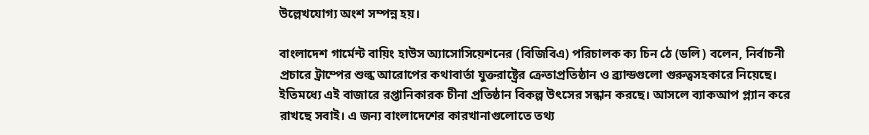উল্লেখযোগ্য অংশ সম্পন্ন হয়।

বাংলাদেশ গার্মেন্ট বায়িং হাউস অ্যাসোসিয়েশনের (বিজিবিএ) পরিচালক ক্য চিন ঠে (ডলি) বলেন, নির্বাচনী প্রচারে ট্রাম্পের শুল্ক আরোপের কথাবার্তা যুক্তরাষ্ট্রের ক্রেতাপ্রতিষ্ঠান ও ব্র্যান্ডগুলো গুরুত্বসহকারে নিয়েছে। ইতিমধ্যে এই বাজারে রপ্তানিকারক চীনা প্রতিষ্ঠান বিকল্প উৎসের সন্ধান করছে। আসলে ব্যাকআপ প্ল্যান করে রাখছে সবাই। এ জন্য বাংলাদেশের কারখানাগুলোতে তথ্য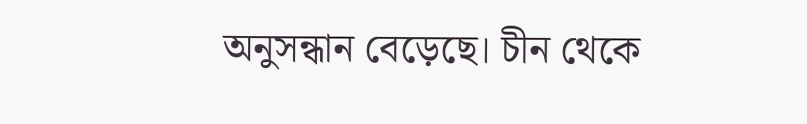অনুসন্ধান বেড়েছে। চীন থেকে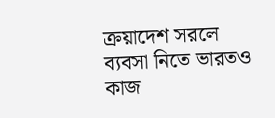ক্রয়াদেশ সরলে ব্যবসা নিতে ভারতও কাজ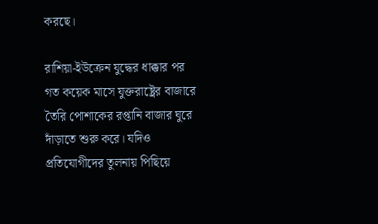করছে।

রাশিয়া-ইউক্রেন যুদ্ধের ধাক্কার পর গত কয়েক মাসে যুক্তরাষ্ট্রের বাজারে তৈরি পোশাকের রপ্তানি বাজার ঘুরে দাঁড়াতে শুরু করে। যদিও প্রতিযোগীদের তুলনায় পিছিয়ে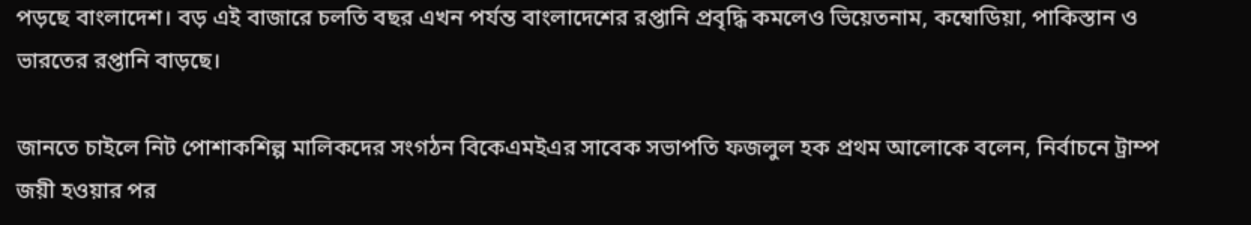পড়ছে বাংলাদেশ। বড় এই বাজারে চলতি বছর এখন পর্যন্ত বাংলাদেশের রপ্তানি প্রবৃদ্ধি কমলেও ভিয়েতনাম, কম্বোডিয়া, পাকিস্তান ও ভারতের রপ্তানি বাড়ছে।

জানতে চাইলে নিট পোশাকশিল্প মালিকদের সংগঠন বিকেএমইএর সাবেক সভাপতি ফজলুল হক প্রথম আলোকে বলেন, নির্বাচনে ট্রাম্প জয়ী হওয়ার পর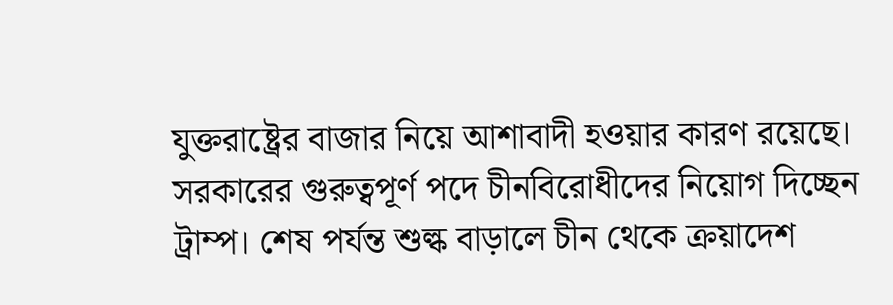যুক্তরাষ্ট্রের বাজার নিয়ে আশাবাদী হওয়ার কারণ রয়েছে। সরকারের গুরুত্বপূর্ণ পদে চীনবিরোধীদের নিয়োগ দিচ্ছেন ট্রাম্প। শেষ পর্যন্ত শুল্ক বাড়ালে চীন থেকে ক্রয়াদেশ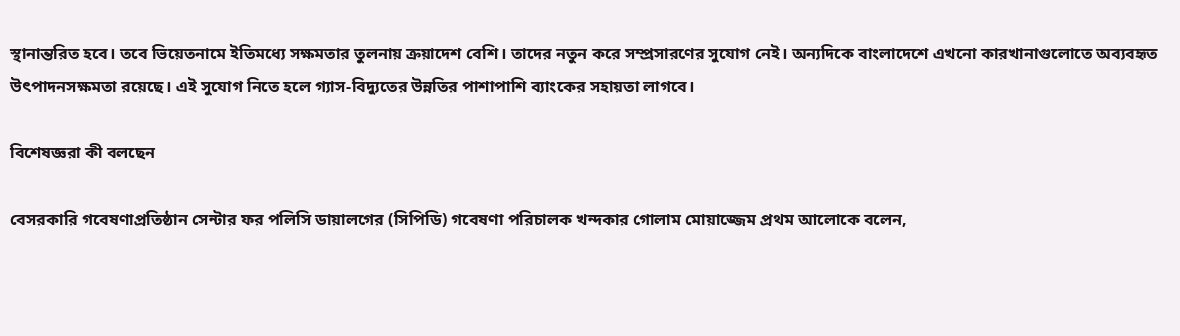স্থানান্তরিত হবে। তবে ভিয়েতনামে ইতিমধ্যে সক্ষমতার তুলনায় ক্রয়াদেশ বেশি। তাদের নতুন করে সম্প্রসারণের সুযোগ নেই। অন্যদিকে বাংলাদেশে এখনো কারখানাগুলোতে অব্যবহৃত উৎপাদনসক্ষমতা রয়েছে। এই সুযোগ নিতে হলে গ্যাস-বিদ্যুতের উন্নতির পাশাপাশি ব্যাংকের সহায়তা লাগবে।

বিশেষজ্ঞরা কী বলছেন

বেসরকারি গবেষণাপ্রতিষ্ঠান সেন্টার ফর পলিসি ডায়ালগের (সিপিডি) গবেষণা পরিচালক খন্দকার গোলাম মোয়াজ্জেম প্রথম আলোকে বলেন,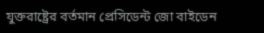যুক্তরাষ্ট্রের বর্তমান প্রেসিডেন্ট জো বাইডেন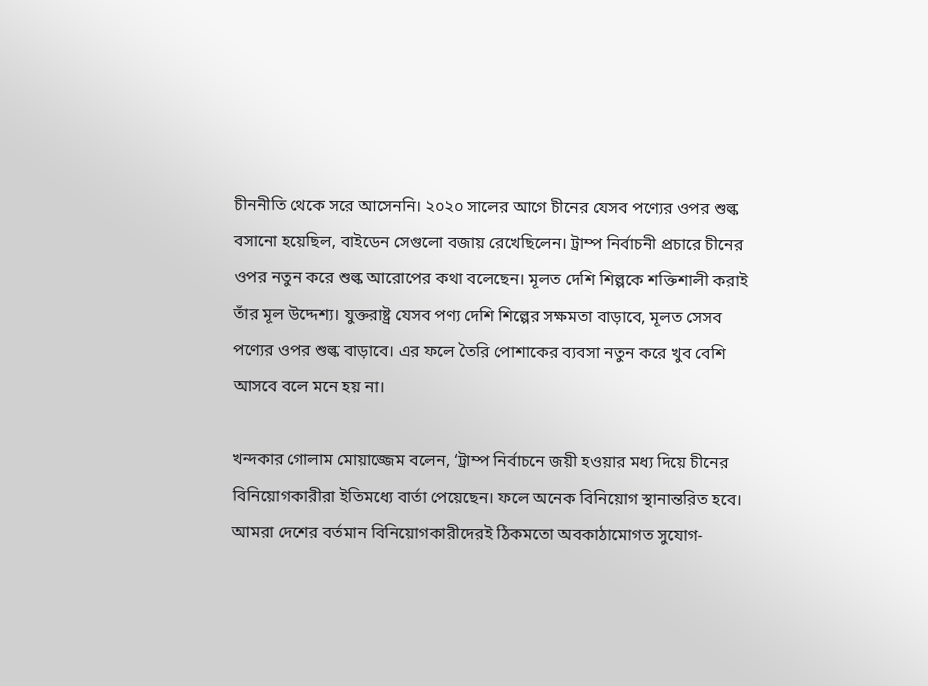চীননীতি থেকে সরে আসেননি। ২০২০ সালের আগে চীনের যেসব পণ্যের ওপর শুল্ক বসানো হয়েছিল, বাইডেন সেগুলো বজায় রেখেছিলেন। ট্রাম্প নির্বাচনী প্রচারে চীনের ওপর নতুন করে শুল্ক আরোপের কথা বলেছেন। মূলত দেশি শিল্পকে শক্তিশালী করাই তাঁর মূল উদ্দেশ্য। যুক্তরাষ্ট্র যেসব পণ্য দেশি শিল্পের সক্ষমতা বাড়াবে, মূলত সেসব পণ্যের ওপর শুল্ক বাড়াবে। এর ফলে তৈরি পোশাকের ব্যবসা নতুন করে খুব বেশি আসবে বলে মনে হয় না।

খন্দকার গোলাম মোয়াজ্জেম বলেন, ‘ট্রাম্প নির্বাচনে জয়ী হওয়ার মধ্য দিয়ে চীনের বিনিয়োগকারীরা ইতিমধ্যে বার্তা পেয়েছেন। ফলে অনেক বিনিয়োগ স্থানান্তরিত হবে। আমরা দেশের বর্তমান বিনিয়োগকারীদেরই ঠিকমতো অবকাঠামোগত সুযোগ-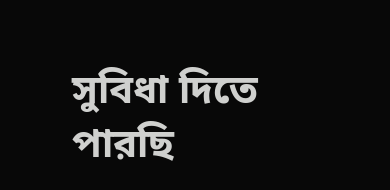সুবিধা দিতে পারছি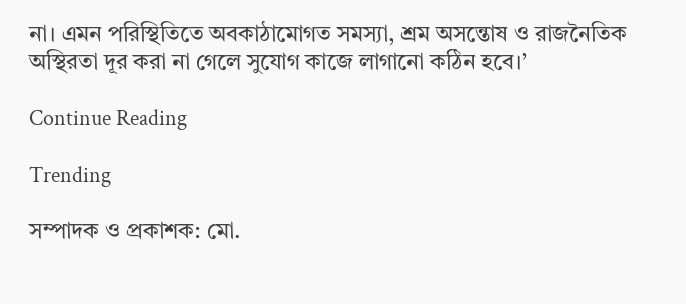না। এমন পরিস্থিতিতে অবকাঠামোগত সমস্যা, শ্রম অসন্তোষ ও রাজনৈতিক অস্থিরতা দূর করা না গেলে সুযোগ কাজে লাগানো কঠিন হবে।’

Continue Reading

Trending

সম্পাদক ও প্রকাশক: মো.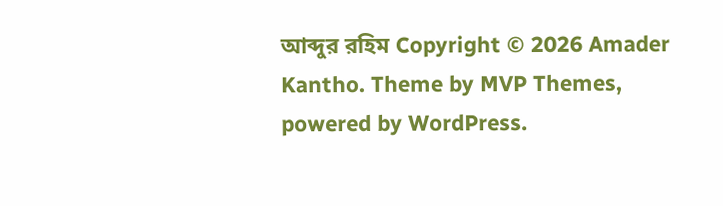আব্দুর রহিম Copyright © 2026 Amader Kantho. Theme by MVP Themes, powered by WordPress.